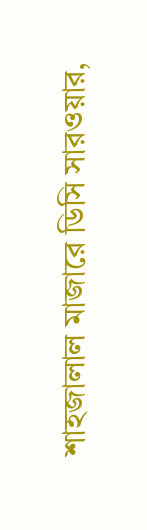শাহজালাল মাজারে ডিসি সারওয়ার,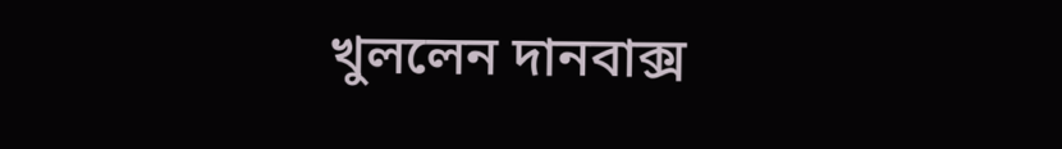খুললেন দানবাক্স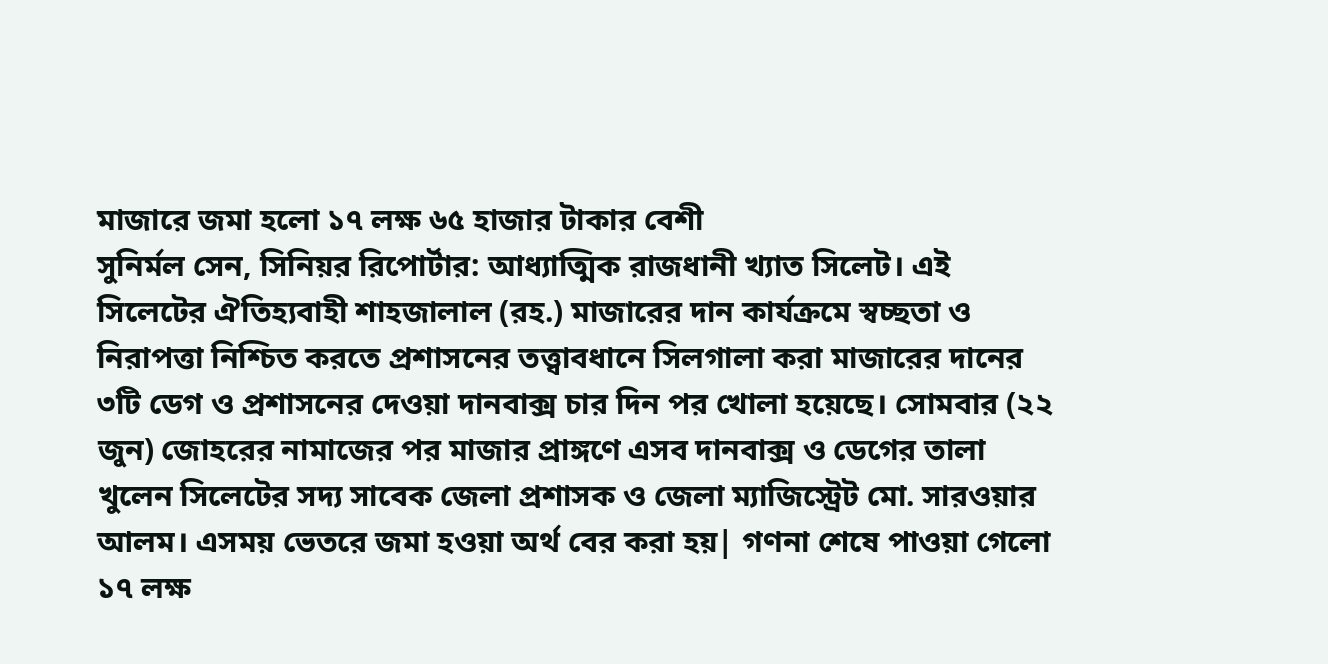মাজারে জমা হলো ১৭ লক্ষ ৬৫ হাজার টাকার বেশী
সুনির্মল সেন, সিনিয়র রিপোর্টার: আধ্যাত্মিক রাজধানী খ্যাত সিলেট। এই সিলেটের ঐতিহ্যবাহী শাহজালাল (রহ.) মাজারের দান কার্যক্রমে স্বচ্ছতা ও নিরাপত্তা নিশ্চিত করতে প্রশাসনের তত্ত্বাবধানে সিলগালা করা মাজারের দানের ৩টি ডেগ ও প্রশাসনের দেওয়া দানবাক্স চার দিন পর খোলা হয়েছে। সোমবার (২২ জুন) জোহরের নামাজের পর মাজার প্রাঙ্গণে এসব দানবাক্স ও ডেগের তালা খুলেন সিলেটের সদ্য সাবেক জেলা প্রশাসক ও জেলা ম্যাজিস্ট্রেট মো. সারওয়ার আলম। এসময় ভেতরে জমা হওয়া অর্থ বের করা হয়| গণনা শেষে পাওয়া গেলো ১৭ লক্ষ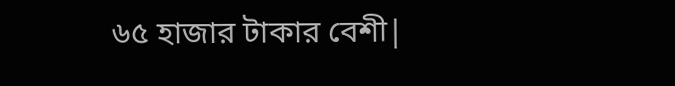৬৫ হাজার টাকার বেশী|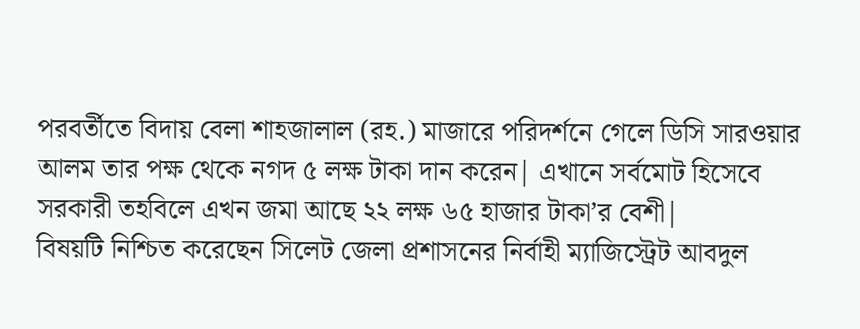পরবর্তীতে বিদায় বেলা শাহজালাল (রহ.) মাজারে পরিদর্শনে গেলে ডিসি সারওয়ার আলম তার পক্ষ থেকে নগদ ৫ লক্ষ টাকা দান করেন| এখানে সর্বমোট হিসেবে সরকারী তহবিলে এখন জমা আছে ২২ লক্ষ ৬৫ হাজার টাকা’র বেশী|
বিষয়টি নিশ্চিত করেছেন সিলেট জেলা প্রশাসনের নির্বাহী ম্যাজিস্ট্রেট আবদুল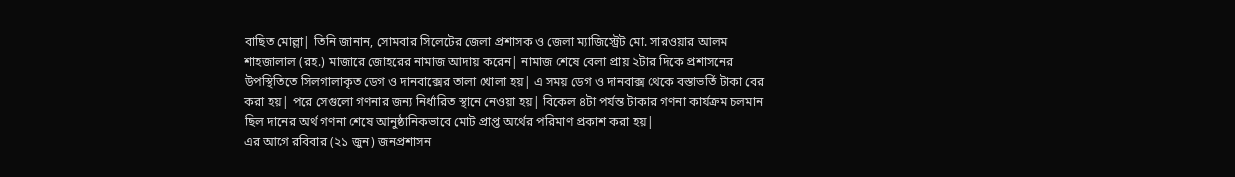বাছিত মোল্লা| তিনি জানান, সোমবার সিলেটের জেলা প্রশাসক ও জেলা ম্যাজিস্ট্রেট মো. সারওয়ার আলম শাহজালাল (রহ.) মাজারে জোহরের নামাজ আদায় করেন| নামাজ শেষে বেলা প্রায় ২টার দিকে প্রশাসনের উপস্থিতিতে সিলগালাকৃত ডেগ ও দানবাক্সের তালা খোলা হয়| এ সময় ডেগ ও দানবাক্স থেকে বস্তাভর্তি টাকা বের করা হয়| পরে সেগুলো গণনার জন্য নির্ধারিত স্থানে নেওয়া হয়| বিকেল ৪টা পর্যন্ত টাকার গণনা কার্যক্রম চলমান ছিল দানের অর্থ গণনা শেষে আনুষ্ঠানিকভাবে মোট প্রাপ্ত অর্থের পরিমাণ প্রকাশ করা হয়|
এর আগে রবিবার (২১ জুন) জনপ্রশাসন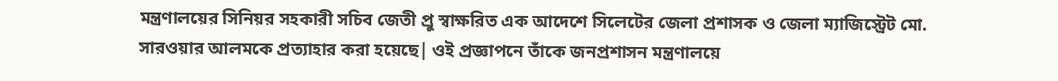মন্ত্রণালয়ের সিনিয়র সহকারী সচিব জেতী প্রু স্বাক্ষরিত এক আদেশে সিলেটের জেলা প্রশাসক ও জেলা ম্যাজিস্ট্রেট মো. সারওয়ার আলমকে প্রত্যাহার করা হয়েছে| ওই প্রজ্ঞাপনে তাঁকে জনপ্রশাসন মন্ত্রণালয়ে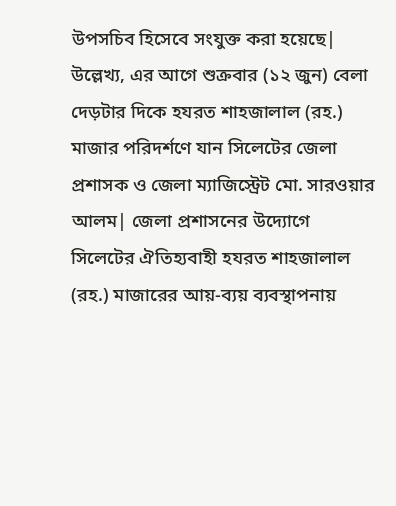উপসচিব হিসেবে সংযুক্ত করা হয়েছে|
উল্লেখ্য, এর আগে শুক্রবার (১২ জুন) বেলা দেড়টার দিকে হযরত শাহজালাল (রহ.) মাজার পরিদর্শণে যান সিলেটের জেলা প্রশাসক ও জেলা ম্যাজিস্ট্রেট মো. সারওয়ার আলম| জেলা প্রশাসনের উদ্যোগে সিলেটের ঐতিহ্যবাহী হযরত শাহজালাল (রহ.) মাজারের আয়-ব্যয় ব্যবস্থাপনায়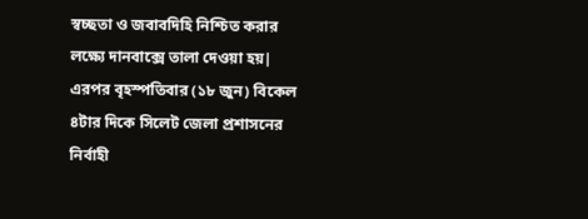স্বচ্ছতা ও জবাবদিহি নিশ্চিত করার লক্ষ্যে দানবাক্সে তালা দেওয়া হয়| এরপর বৃহস্পতিবার (১৮ জুন) বিকেল ৪টার দিকে সিলেট জেলা প্রশাসনের নির্বাহী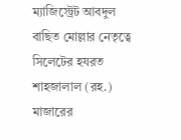ম্যাজিস্ট্রেট আবদুল বাছিত মোল্লার নেতৃত্বে সিলেটের হযরত শাহজালাল (রহ.) মাজারের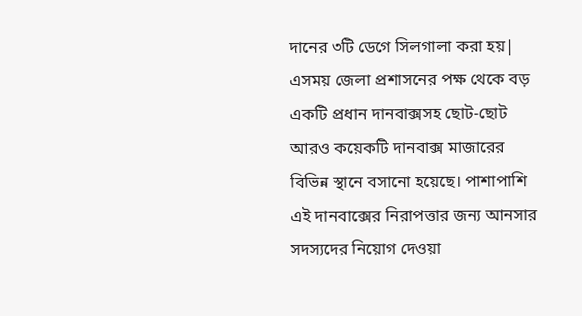দানের ৩টি ডেগে সিলগালা করা হয়| এসময় জেলা প্রশাসনের পক্ষ থেকে বড় একটি প্রধান দানবাক্সসহ ছোট-ছোট আরও কয়েকটি দানবাক্স মাজারের বিভিন্ন স্থানে বসানো হয়েছে। পাশাপাশি এই দানবাক্সের নিরাপত্তার জন্য আনসার সদস্যদের নিয়োগ দেওয়া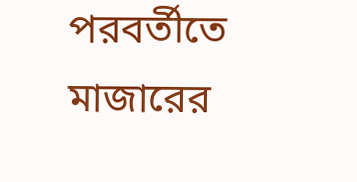পরবর্তীতে মাজারের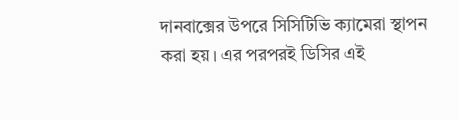দানবাক্সের উপরে সিসিটিভি ক্যামেরা স্থাপন করা হয়। এর পরপরই ডিসির এই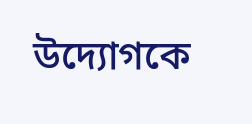উদ্যোগকে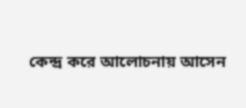কেন্দ্র করে আলোচনায় আসেন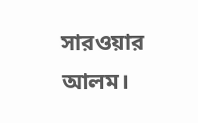সারওয়ার আলম।